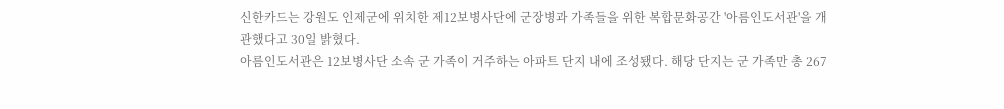신한카드는 강원도 인제군에 위치한 제12보병사단에 군장병과 가족들을 위한 복합문화공간 '아름인도서관'을 개관했다고 30일 밝혔다.
아름인도서관은 12보병사단 소속 군 가족이 거주하는 아파트 단지 내에 조성됐다. 해당 단지는 군 가족만 총 267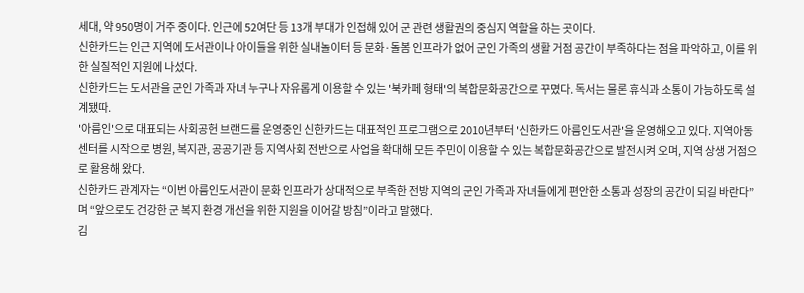세대, 약 950명이 거주 중이다. 인근에 52여단 등 13개 부대가 인접해 있어 군 관련 생활권의 중심지 역할을 하는 곳이다.
신한카드는 인근 지역에 도서관이나 아이들을 위한 실내놀이터 등 문화·돌봄 인프라가 없어 군인 가족의 생활 거점 공간이 부족하다는 점을 파악하고, 이를 위한 실질적인 지원에 나섰다.
신한카드는 도서관을 군인 가족과 자녀 누구나 자유롭게 이용할 수 있는 '북카페 형태'의 복합문화공간으로 꾸몄다. 독서는 물론 휴식과 소통이 가능하도록 설계됐따.
'아름인'으로 대표되는 사회공헌 브랜드를 운영중인 신한카드는 대표적인 프로그램으로 2010년부터 '신한카드 아름인도서관'을 운영해오고 있다. 지역아동센터를 시작으로 병원, 복지관, 공공기관 등 지역사회 전반으로 사업을 확대해 모든 주민이 이용할 수 있는 복합문화공간으로 발전시켜 오며, 지역 상생 거점으로 활용해 왔다.
신한카드 관계자는 “이번 아름인도서관이 문화 인프라가 상대적으로 부족한 전방 지역의 군인 가족과 자녀들에게 편안한 소통과 성장의 공간이 되길 바란다”며 “앞으로도 건강한 군 복지 환경 개선을 위한 지원을 이어갈 방침”이라고 말했다.
김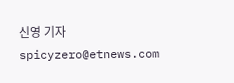신영 기자 spicyzero@etnews.com